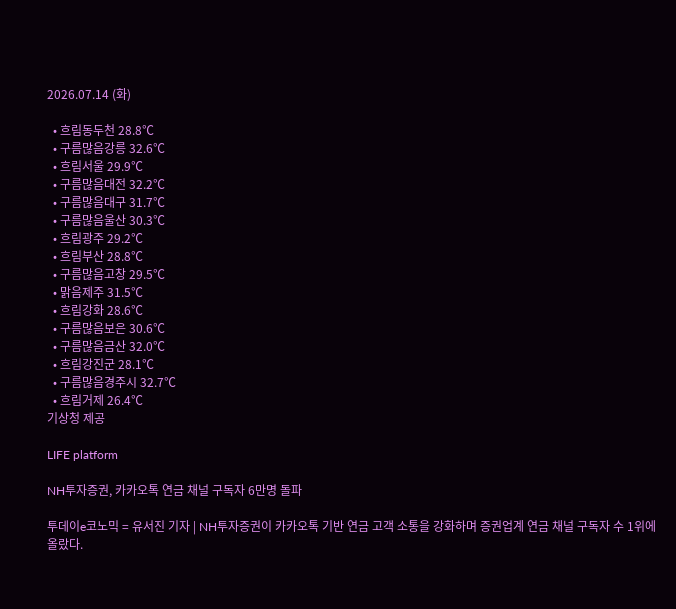2026.07.14 (화)

  • 흐림동두천 28.8℃
  • 구름많음강릉 32.6℃
  • 흐림서울 29.9℃
  • 구름많음대전 32.2℃
  • 구름많음대구 31.7℃
  • 구름많음울산 30.3℃
  • 흐림광주 29.2℃
  • 흐림부산 28.8℃
  • 구름많음고창 29.5℃
  • 맑음제주 31.5℃
  • 흐림강화 28.6℃
  • 구름많음보은 30.6℃
  • 구름많음금산 32.0℃
  • 흐림강진군 28.1℃
  • 구름많음경주시 32.7℃
  • 흐림거제 26.4℃
기상청 제공

LIFE platform

NH투자증권, 카카오톡 연금 채널 구독자 6만명 돌파

투데이e코노믹 = 유서진 기자 | NH투자증권이 카카오톡 기반 연금 고객 소통을 강화하며 증권업계 연금 채널 구독자 수 1위에 올랐다.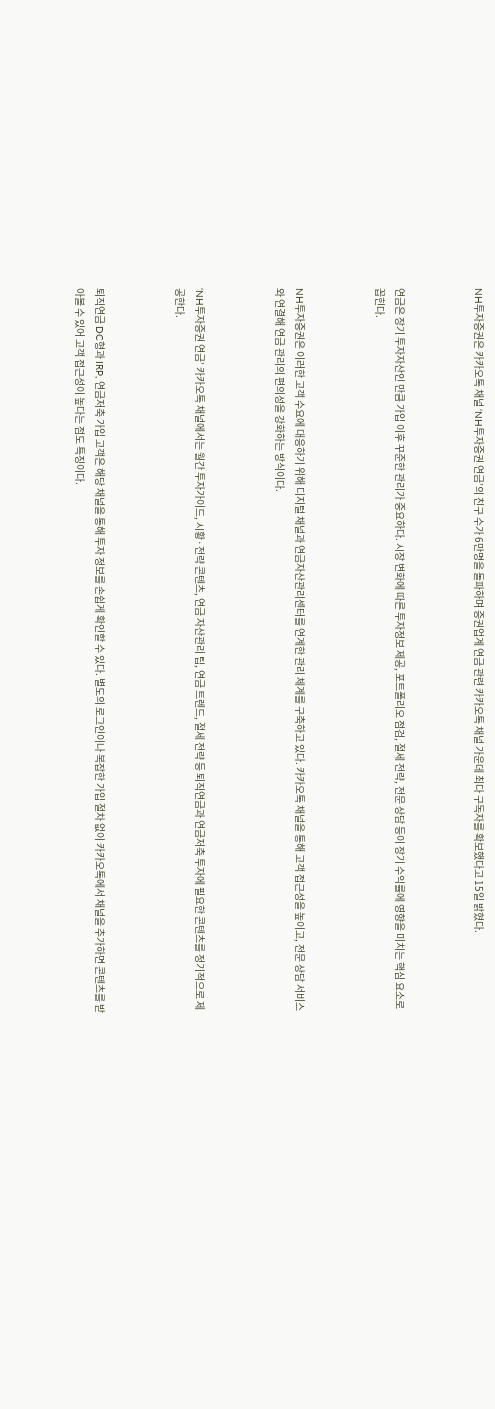NH투자증권은 카카오톡 채널 ‘NH투자증권 연금’의 친구 수가 6만명을 돌파하며 증권업계 연금 관련 카카오톡 채널 가운데 최다 구독자를 확보했다고 15일 밝혔다.



연금은 장기 투자자산인 만큼 가입 이후 꾸준한 관리가 중요하다. 시장 변화에 따른 투자정보 제공, 포트폴리오 점검, 절세 전략, 전문 상담 등이 장기 수익률에 영향을 미치는 핵심 요소로 꼽힌다.



NH투자증권은 이러한 고객 수요에 대응하기 위해 디지털 채널과 연금자산관리센터를 연계한 관리 체계를 구축하고 있다. 카카오톡 채널을 통해 고객 접근성을 높이고, 전문 상담 서비스와 연결해 연금 관리의 편의성을 강화하는 방식이다.



‘NH투자증권 연금’ 카카오톡 채널에서는 월간 투자가이드, 시황·전략 콘텐츠, 연금 자산관리 팁, 연금 트렌드, 절세 전략 등 퇴직연금과 연금저축 투자에 필요한 콘텐츠를 정기적으로 제공한다.



퇴직연금 DC형과 IRP, 연금저축 가입 고객은 해당 채널을 통해 투자 정보를 손쉽게 확인할 수 있다. 별도의 로그인이나 복잡한 가입 절차 없이 카카오톡에서 채널을 추가하면 콘텐츠를 받아볼 수 있어 고객 접근성이 높다는 점도 특징이다.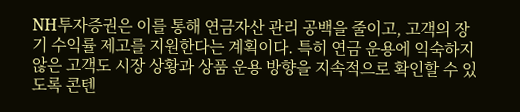NH투자증권은 이를 통해 연금자산 관리 공백을 줄이고, 고객의 장기 수익률 제고를 지원한다는 계획이다. 특히 연금 운용에 익숙하지 않은 고객도 시장 상황과 상품 운용 방향을 지속적으로 확인할 수 있도록 콘텐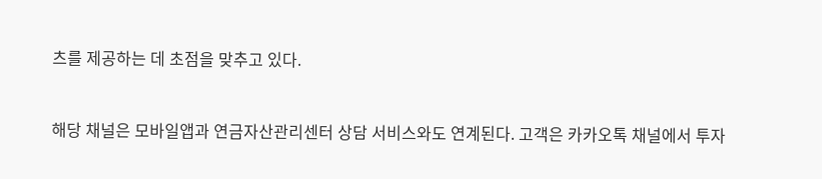츠를 제공하는 데 초점을 맞추고 있다.



해당 채널은 모바일앱과 연금자산관리센터 상담 서비스와도 연계된다. 고객은 카카오톡 채널에서 투자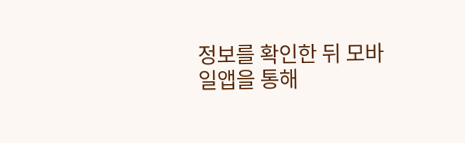정보를 확인한 뒤 모바일앱을 통해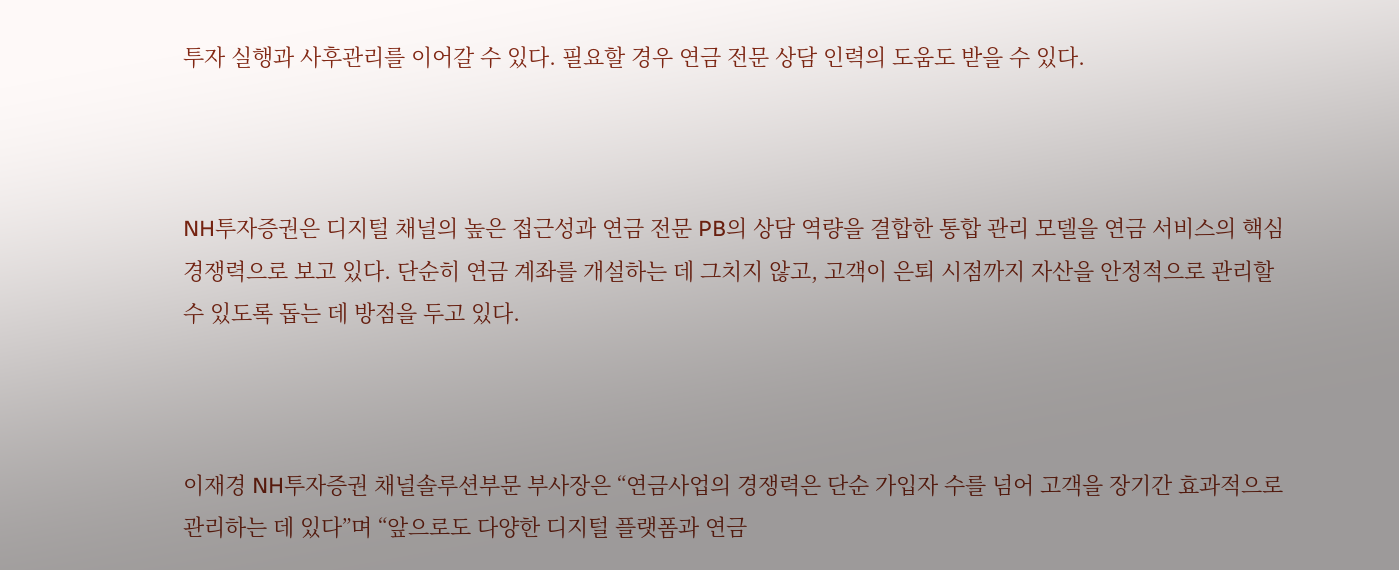투자 실행과 사후관리를 이어갈 수 있다. 필요할 경우 연금 전문 상담 인력의 도움도 받을 수 있다.



NH투자증권은 디지털 채널의 높은 접근성과 연금 전문 PB의 상담 역량을 결합한 통합 관리 모델을 연금 서비스의 핵심 경쟁력으로 보고 있다. 단순히 연금 계좌를 개설하는 데 그치지 않고, 고객이 은퇴 시점까지 자산을 안정적으로 관리할 수 있도록 돕는 데 방점을 두고 있다.



이재경 NH투자증권 채널솔루션부문 부사장은 “연금사업의 경쟁력은 단순 가입자 수를 넘어 고객을 장기간 효과적으로 관리하는 데 있다”며 “앞으로도 다양한 디지털 플랫폼과 연금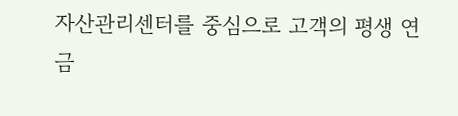자산관리센터를 중심으로 고객의 평생 연금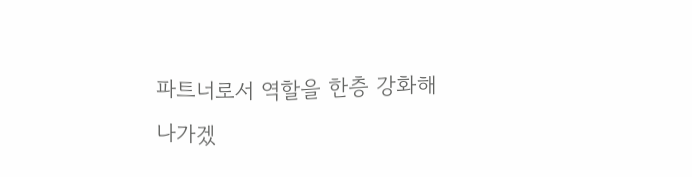파트너로서 역할을 한층 강화해 나가겠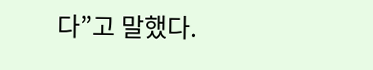다”고 말했다.